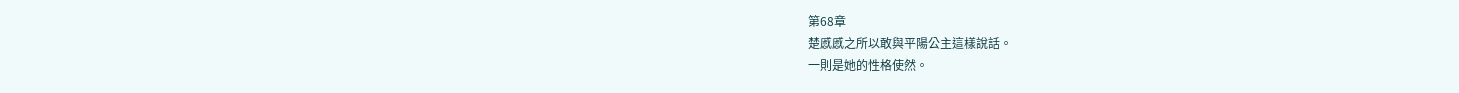第68章
楚慼慼之所以敢與平陽公主這樣說話。
一則是她的性格使然。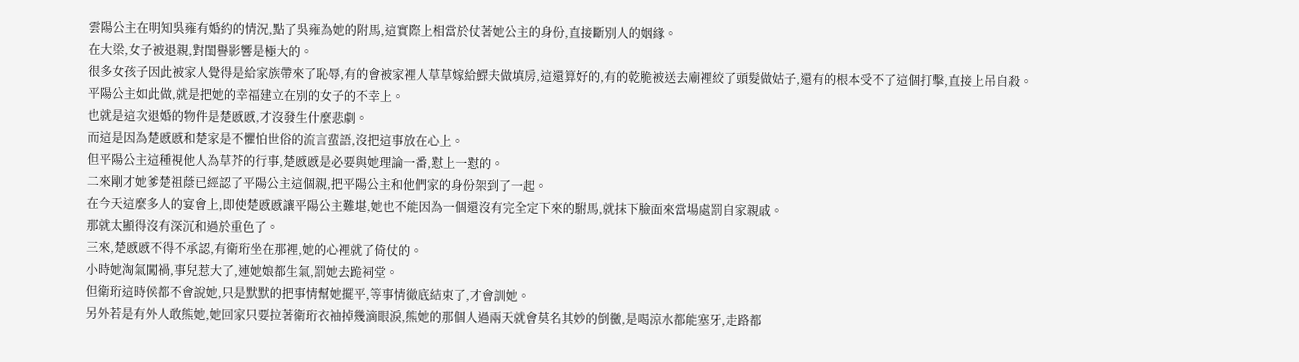雲陽公主在明知吳雍有婚約的情況,點了吳雍為她的附馬,這實際上相當於仗著她公主的身份,直接斷別人的姻緣。
在大梁,女子被退親,對閨譽影響是極大的。
很多女孩子因此被家人覺得是給家族帶來了恥辱,有的會被家裡人草草嫁給鰥夫做填房,這還算好的,有的乾脆被送去廟裡絞了頭髮做姑子,還有的根本受不了這個打擊,直接上吊自殺。
平陽公主如此做,就是把她的幸福建立在別的女子的不幸上。
也就是這次退婚的物件是楚慼慼,才沒發生什麼悲劇。
而這是因為楚慼慼和楚家是不懼怕世俗的流言蜚語,沒把這事放在心上。
但平陽公主這種視他人為草芥的行事,楚慼慼是必要與她理論一番,懟上一懟的。
二來剛才她爹楚祖蔭已經認了平陽公主這個親,把平陽公主和他們家的身份架到了一起。
在今天這麼多人的宴會上,即使楚慼慼讓平陽公主難堪,她也不能因為一個還沒有完全定下來的駙馬,就抹下臉面來當場處罰自家親戚。
那就太顯得沒有深沉和過於重色了。
三來,楚慼慼不得不承認,有衛珩坐在那裡,她的心裡就了倚仗的。
小時她淘氣闖禍,事兒惹大了,連她娘都生氣,罰她去跪祠堂。
但衛珩這時侯都不會說她,只是默默的把事情幫她擺平,等事情徹底結束了,才會訓她。
另外若是有外人敢熊她,她回家只要拉著衛珩衣袖掉幾滴眼淚,熊她的那個人過兩天就會莫名其妙的倒黴,是喝涼水都能塞牙,走路都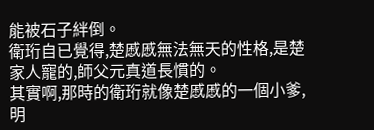能被石子絆倒。
衛珩自已覺得,楚慼慼無法無天的性格,是楚家人寵的,師父元真道長慣的。
其實啊,那時的衛珩就像楚慼慼的一個小爹,明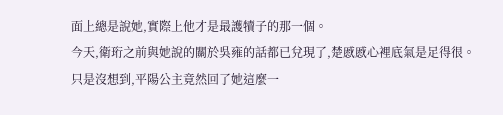面上總是說她,實際上他才是最護犢子的那一個。
今天,衛珩之前與她說的關於吳雍的話都已兌現了,楚慼慼心裡底氣是足得很。
只是沒想到,平陽公主竟然回了她這麼一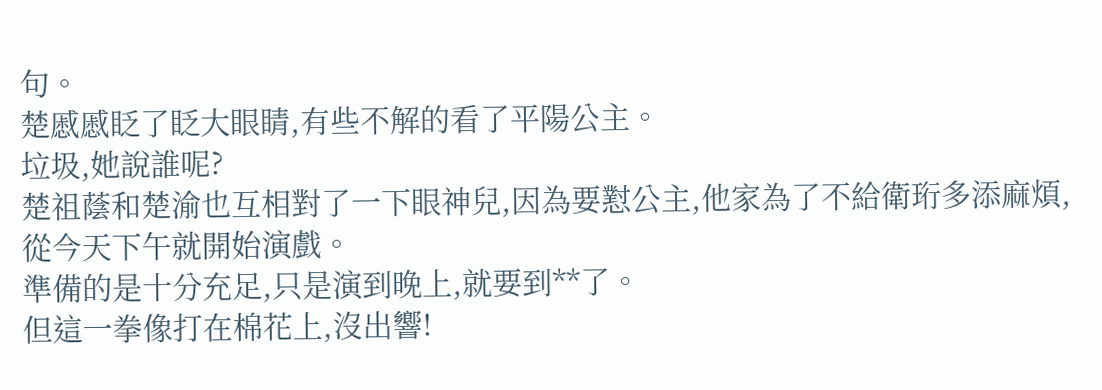句。
楚慼慼眨了眨大眼睛,有些不解的看了平陽公主。
垃圾,她說誰呢?
楚祖蔭和楚渝也互相對了一下眼神兒,因為要懟公主,他家為了不給衛珩多添麻煩,從今天下午就開始演戲。
準備的是十分充足,只是演到晚上,就要到**了。
但這一拳像打在棉花上,沒出響!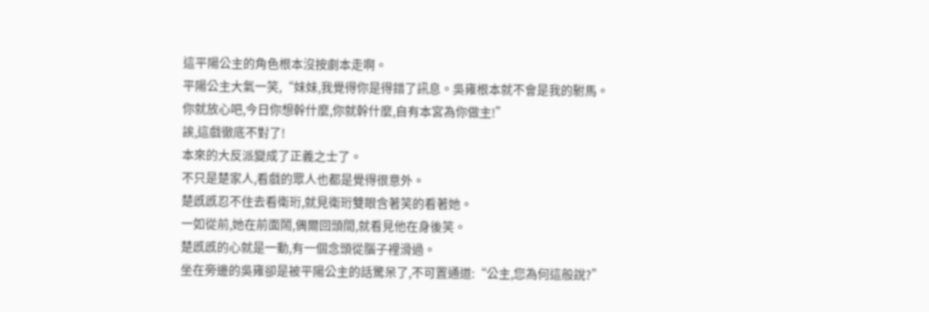這平陽公主的角色根本沒按劇本走啊。
平陽公主大氣一笑,“妹妹,我覺得你是得錯了訊息。吳雍根本就不會是我的駙馬。
你就放心吧,今日你想幹什麼,你就幹什麼,自有本宮為你做主!”
誒,這戲徹底不對了!
本來的大反派變成了正義之士了。
不只是楚家人,看戲的眾人也都是覺得很意外。
楚慼慼忍不住去看衛珩,就見衛珩雙眼含著笑的看著她。
一如從前,她在前面鬧,偶爾回頭間,就看見他在身後笑。
楚慼慼的心就是一動,有一個念頭從腦子裡滑過。
坐在旁邊的吳雍卻是被平陽公主的話驚呆了,不可置通道:“公主,您為何這般說?”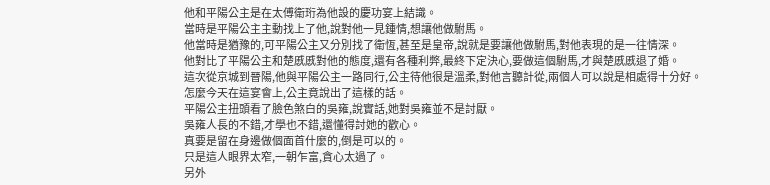他和平陽公主是在太傅衛珩為他設的慶功宴上結識。
當時是平陽公主主動找上了他,說對他一見鍾情,想讓他做駙馬。
他當時是猶豫的,可平陽公主又分別找了衛恆,甚至是皇帝,說就是要讓他做駙馬,對他表現的是一往情深。
他對比了平陽公主和楚慼慼對他的態度,還有各種利弊,最終下定決心,要做這個駙馬,才與楚慼慼退了婚。
這次從京城到晉陽,他與平陽公主一路同行,公主待他很是溫柔,對他言聽計從,兩個人可以說是相處得十分好。
怎麼今天在這宴會上,公主竟說出了這樣的話。
平陽公主扭頭看了臉色煞白的吳雍,說實話,她對吳雍並不是討厭。
吳雍人長的不錯,才學也不錯,還懂得討她的歡心。
真要是留在身邊做個面首什麼的,倒是可以的。
只是這人眼界太窄,一朝乍富,貪心太過了。
另外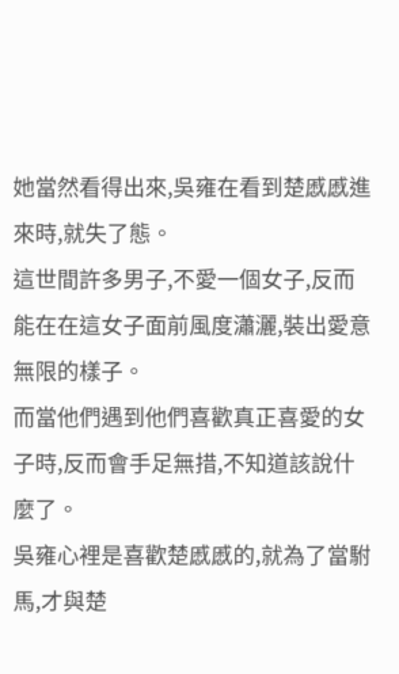她當然看得出來,吳雍在看到楚慼慼進來時,就失了態。
這世間許多男子,不愛一個女子,反而能在在這女子面前風度瀟灑,裝出愛意無限的樣子。
而當他們遇到他們喜歡真正喜愛的女子時,反而會手足無措,不知道該說什麼了。
吳雍心裡是喜歡楚慼慼的,就為了當駙馬,才與楚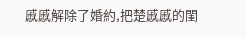慼慼解除了婚約,把楚慼慼的閨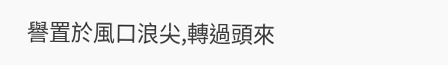譽置於風口浪尖,轉過頭來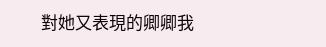對她又表現的卿卿我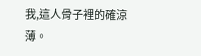我,這人骨子裡的確涼薄。